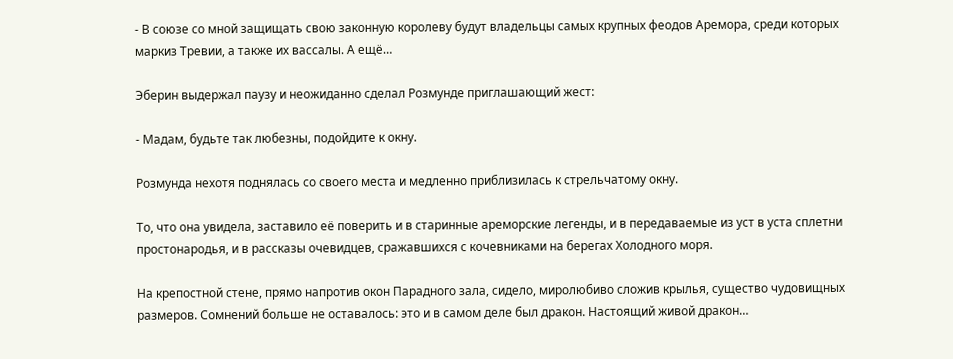- В союзе со мной защищать свою законную королеву будут владельцы самых крупных феодов Аремора, среди которых маркиз Тревии, а также их вассалы. А ещё…

Эберин выдержал паузу и неожиданно сделал Розмунде приглашающий жест:

- Мадам, будьте так любезны, подойдите к окну.

Розмунда нехотя поднялась со своего места и медленно приблизилась к стрельчатому окну.

То, что она увидела, заставило её поверить и в старинные ареморские легенды, и в передаваемые из уст в уста сплетни простонародья, и в рассказы очевидцев, сражавшихся с кочевниками на берегах Холодного моря.

На крепостной стене, прямо напротив окон Парадного зала, сидело, миролюбиво сложив крылья, существо чудовищных размеров. Сомнений больше не оставалось: это и в самом деле был дракон. Настоящий живой дракон…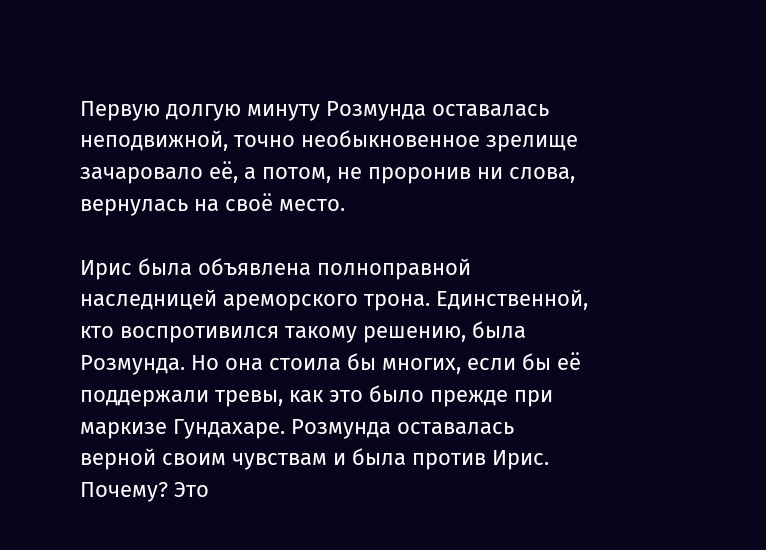Первую долгую минуту Розмунда оставалась неподвижной, точно необыкновенное зрелище зачаровало её, а потом, не проронив ни слова, вернулась на своё место.

Ирис была объявлена полноправной наследницей ареморского трона. Единственной, кто воспротивился такому решению, была Розмунда. Но она стоила бы многих, если бы её поддержали тревы, как это было прежде при маркизе Гундахаре. Розмунда оставалась верной своим чувствам и была против Ирис. Почему? Это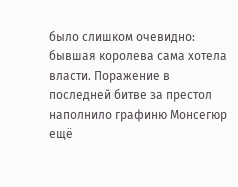было слишком очевидно: бывшая королева сама хотела власти. Поражение в последней битве за престол наполнило графиню Монсегюр ещё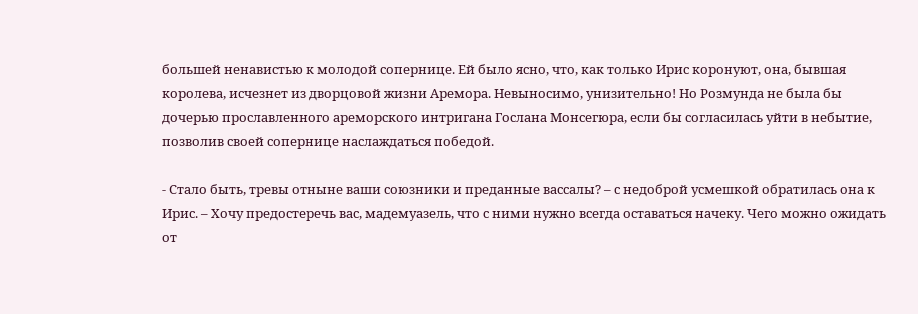большей ненавистью к молодой сопернице. Ей было ясно, что, как только Ирис коронуют, она, бывшая королева, исчезнет из дворцовой жизни Аремора. Невыносимо, унизительно! Но Розмунда не была бы дочерью прославленного ареморского интригана Гослана Монсегюра, если бы согласилась уйти в небытие, позволив своей сопернице наслаждаться победой.

- Стало быть, тревы отныне ваши союзники и преданные вассалы? – с недоброй усмешкой обратилась она к Ирис. – Хочу предостеречь вас, мадемуазель, что с ними нужно всегда оставаться начеку. Чего можно ожидать от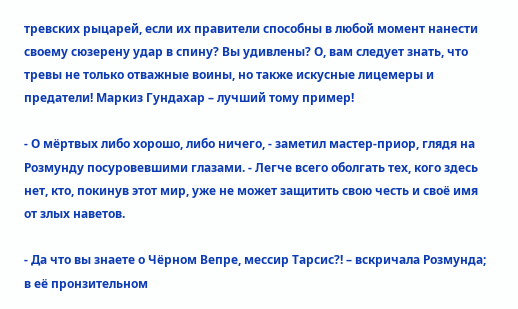тревских рыцарей, если их правители способны в любой момент нанести своему сюзерену удар в спину? Вы удивлены? О, вам следует знать, что тревы не только отважные воины, но также искусные лицемеры и предатели! Маркиз Гундахар – лучший тому пример!

- О мёртвых либо хорошо, либо ничего, - заметил мастер-приор, глядя на Розмунду посуровевшими глазами. - Легче всего оболгать тех, кого здесь нет, кто, покинув этот мир, уже не может защитить свою честь и своё имя от злых наветов.

- Да что вы знаете о Чёрном Вепре, мессир Тарсис?! – вскричала Розмунда; в её пронзительном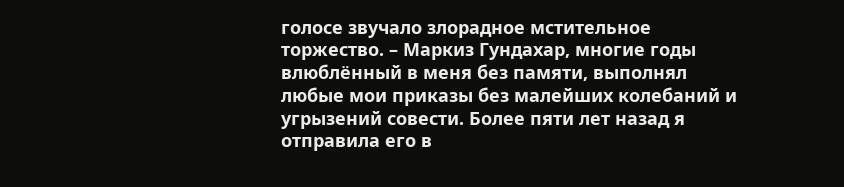голосе звучало злорадное мстительное торжество. – Маркиз Гундахар, многие годы влюблённый в меня без памяти, выполнял любые мои приказы без малейших колебаний и угрызений совести. Более пяти лет назад я отправила его в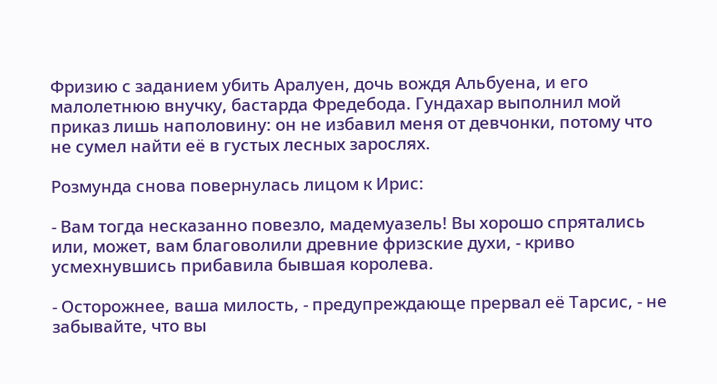Фризию с заданием убить Аралуен, дочь вождя Альбуена, и его малолетнюю внучку, бастарда Фредебода. Гундахар выполнил мой приказ лишь наполовину: он не избавил меня от девчонки, потому что не сумел найти её в густых лесных зарослях.

Розмунда снова повернулась лицом к Ирис:

- Вам тогда несказанно повезло, мадемуазель! Вы хорошо спрятались или, может, вам благоволили древние фризские духи, - криво усмехнувшись прибавила бывшая королева.

- Осторожнее, ваша милость, - предупреждающе прервал её Тарсис, - не забывайте, что вы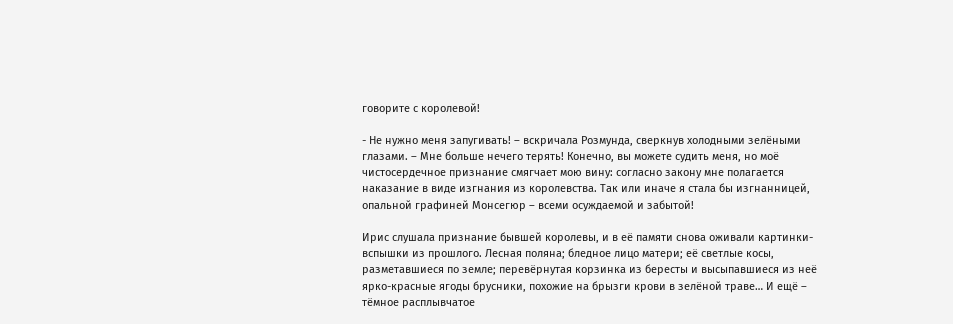говорите с королевой!

- Не нужно меня запугивать! – вскричала Розмунда, сверкнув холодными зелёными глазами. – Мне больше нечего терять! Конечно, вы можете судить меня, но моё чистосердечное признание смягчает мою вину: согласно закону мне полагается наказание в виде изгнания из королевства. Так или иначе я стала бы изгнанницей, опальной графиней Монсегюр – всеми осуждаемой и забытой!

Ирис слушала признание бывшей королевы, и в её памяти снова оживали картинки-вспышки из прошлого. Лесная поляна; бледное лицо матери; её светлые косы, разметавшиеся по земле; перевёрнутая корзинка из бересты и высыпавшиеся из неё ярко-красные ягоды брусники, похожие на брызги крови в зелёной траве… И ещё – тёмное расплывчатое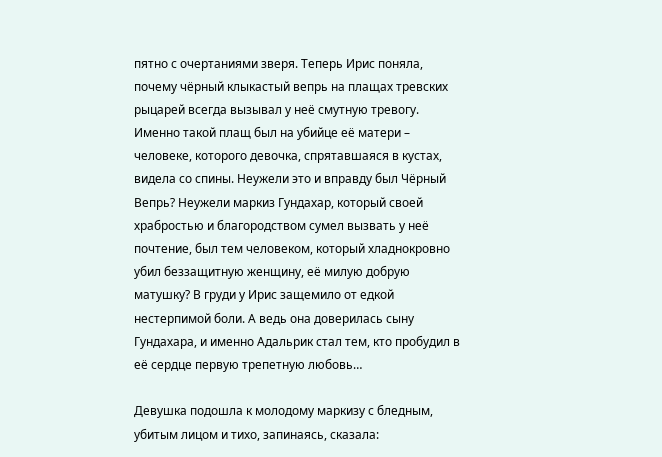пятно с очертаниями зверя. Теперь Ирис поняла, почему чёрный клыкастый вепрь на плащах тревских рыцарей всегда вызывал у неё смутную тревогу. Именно такой плащ был на убийце её матери – человеке, которого девочка, спрятавшаяся в кустах, видела со спины. Неужели это и вправду был Чёрный Вепрь? Неужели маркиз Гундахар, который своей храбростью и благородством сумел вызвать у неё почтение, был тем человеком, который хладнокровно убил беззащитную женщину, её милую добрую матушку? В груди у Ирис защемило от едкой нестерпимой боли. А ведь она доверилась сыну Гундахара, и именно Адальрик стал тем, кто пробудил в её сердце первую трепетную любовь…

Девушка подошла к молодому маркизу с бледным, убитым лицом и тихо, запинаясь, сказала: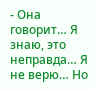- Она говорит… Я знаю, это неправда… Я не верю… Но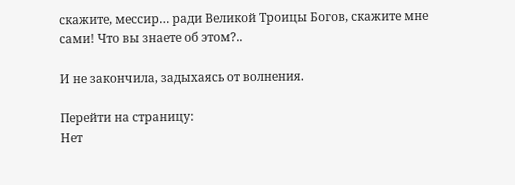скажите, мессир… ради Великой Троицы Богов, скажите мне сами! Что вы знаете об этом?..

И не закончила, задыхаясь от волнения.

Перейти на страницу:
Нет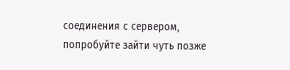соединения с сервером, попробуйте зайти чуть позже